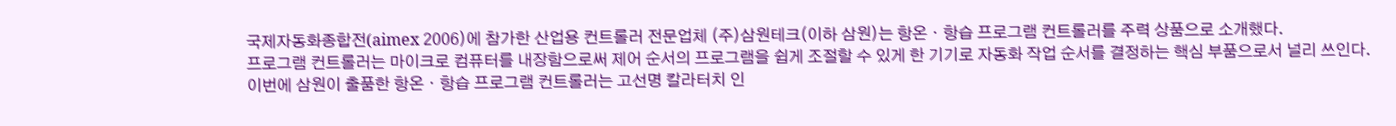국제자동화종합전(aimex 2006)에 참가한 산업용 컨트롤러 전문업체 (주)삼원테크(이하 삼원)는 항온ㆍ항습 프로그램 컨트롤러를 주력 상품으로 소개했다.
프로그램 컨트롤러는 마이크로 컴퓨터를 내장함으로써 제어 순서의 프로그램을 쉽게 조절할 수 있게 한 기기로 자동화 작업 순서를 결정하는 핵심 부품으로서 널리 쓰인다.
이번에 삼원이 출품한 항온ㆍ항습 프로그램 컨트롤러는 고선명 칼라터치 인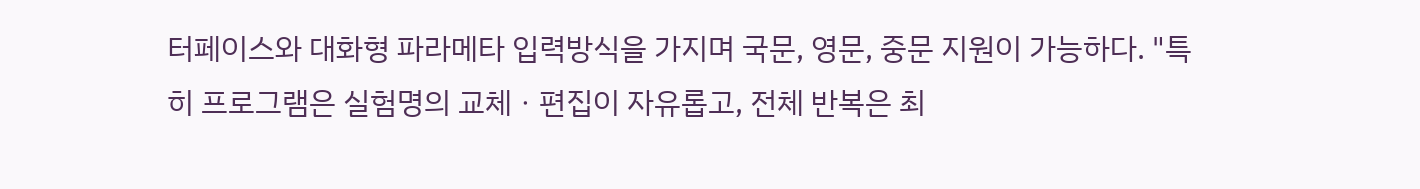터페이스와 대화형 파라메타 입력방식을 가지며 국문, 영문, 중문 지원이 가능하다. "특히 프로그램은 실험명의 교체ㆍ편집이 자유롭고, 전체 반복은 최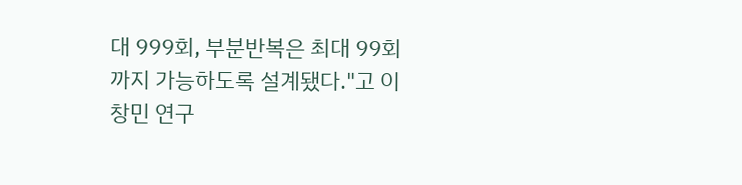대 999회, 부분반복은 최대 99회까지 가능하도록 설계됐다."고 이창민 연구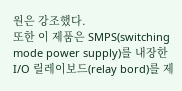원은 강조했다.
또한 이 제품은 SMPS(switching mode power supply)를 내장한 I/O 릴레이보드(relay bord)를 제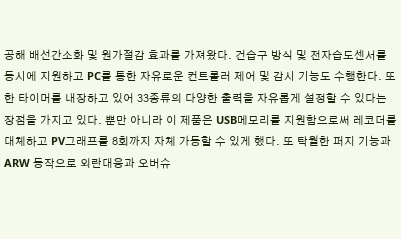공해 배선간소화 및 원가절감 효과를 가져왔다. 건습구 방식 및 전자습도센서를 동시에 지원하고 PC를 통한 자유로운 컨트롤러 제어 및 감시 기능도 수행한다. 또한 타이머를 내장하고 있어 33종류의 다양한 출력을 자유롭게 설정할 수 있다는 장점을 가지고 있다. 뿐만 아니라 이 제품은 USB메모리를 지원함으로써 레코더를 대체하고 PV그래프를 8회까지 자체 가동할 수 있게 했다. 또 탁월한 퍼지 기능과 ARW 동작으로 외란대응과 오버슈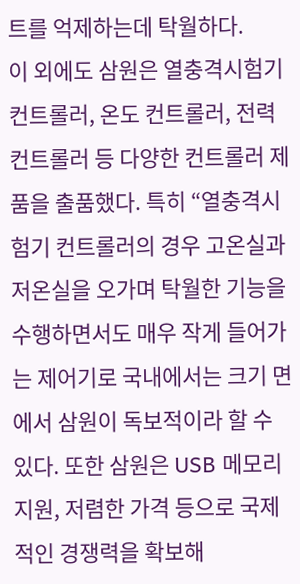트를 억제하는데 탁월하다.
이 외에도 삼원은 열충격시험기 컨트롤러, 온도 컨트롤러, 전력 컨트롤러 등 다양한 컨트롤러 제품을 출품했다. 특히 “열충격시험기 컨트롤러의 경우 고온실과 저온실을 오가며 탁월한 기능을 수행하면서도 매우 작게 들어가는 제어기로 국내에서는 크기 면에서 삼원이 독보적이라 할 수 있다. 또한 삼원은 USB 메모리 지원, 저렴한 가격 등으로 국제적인 경쟁력을 확보해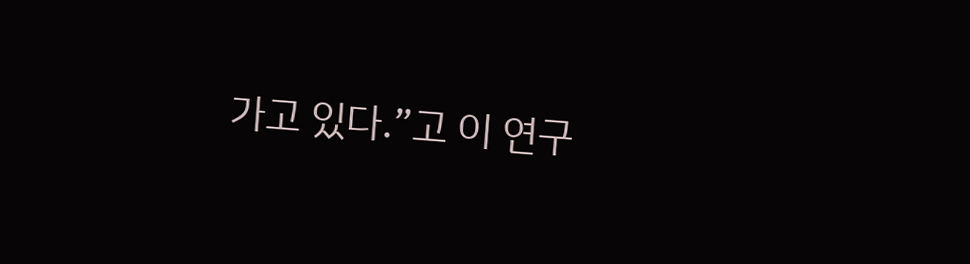가고 있다.”고 이 연구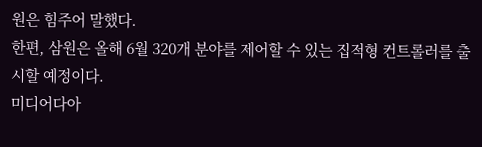원은 힘주어 말했다.
한편, 삼원은 올해 6월 320개 분야를 제어할 수 있는 집적형 컨트롤러를 출시할 예정이다.
미디어다아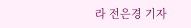라 전은경 기자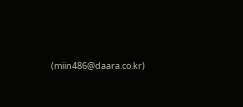(miin486@daara.co.kr)